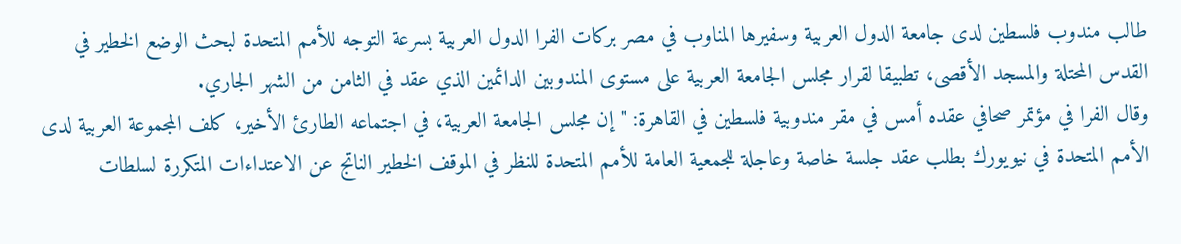طالب مندوب فلسطين لدى جامعة الدول العربية وسفيرها المناوب في مصر بركات الفرا الدول العربية بسرعة التوجه للأمم المتحدة لبحث الوضع الخطير في القدس المحتلة والمسجد الأقصى، تطبيقا لقرار مجلس الجامعة العربية على مستوى المندوبين الدائمين الذي عقد في الثامن من الشهر الجاري.
وقال الفرا في مؤتمر صحافي عقده أمس في مقر مندوبية فلسطين في القاهرة: "إن مجلس الجامعة العربية، في اجتماعه الطارئ الأخير، كلف المجموعة العربية لدى الأمم المتحدة في نيويورك بطلب عقد جلسة خاصة وعاجلة للجمعية العامة للأمم المتحدة للنظر في الموقف الخطير الناتج عن الاعتداءات المتكررة لسلطات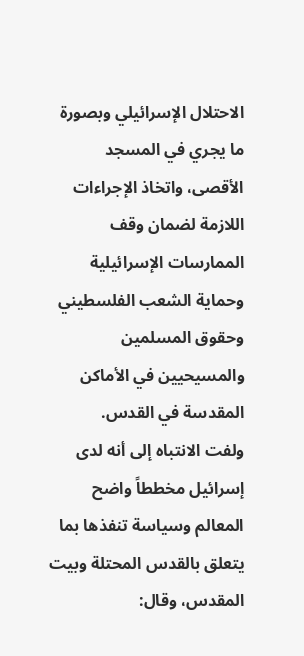الاحتلال الإسرائيلي وبصورة ما يجري في المسجد الأقصى، واتخاذ الإجراءات اللازمة لضمان وقف الممارسات الإسرائيلية وحماية الشعب الفلسطيني وحقوق المسلمين والمسيحيين في الأماكن المقدسة في القدس.
ولفت الانتباه إلى أنه لدى إسرائيل مخططاً واضح المعالم وسياسة تنفذها بما يتعلق بالقدس المحتلة وبيت المقدس، وقال: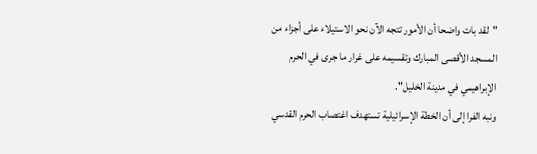"لقد بات واضحا أن الأمور تتجه الآن نحو الاستيلاء على أجزاء من المسجد الأقصى المبارك وتقسيمه على غرار ما جرى في الحرم الإبراهيمي في مدينة الخليل".
ونبه الفرا إلى أن الخطة الإسرائيلية تستهدف اغتصاب الحرم القدسي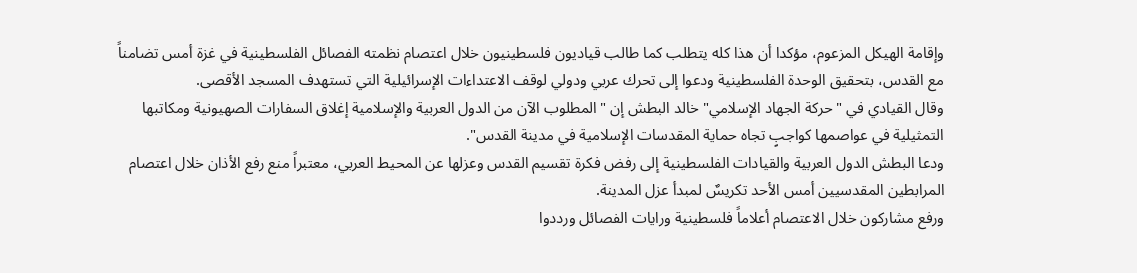وإقامة الهيكل المزعوم، مؤكدا أن هذا كله يتطلب كما طالب قياديون فلسطينيون خلال اعتصام نظمته الفصائل الفلسطينية في غزة أمس تضامناً مع القدس، بتحقيق الوحدة الفلسطينية ودعوا إلى تحرك عربي ودولي لوقف الاعتداءات الإسرائيلية التي تستهدف المسجد الأقصى.
وقال القيادي في "حركة الجهاد الإسلامي" خالد البطش إن "المطلوب الآن من الدول العربية والإسلامية إغلاق السفارات الصهيونية ومكاتبها التمثيلية في عواصمها كواجبٍ تجاه حماية المقدسات الإسلامية في مدينة القدس".
ودعا البطش الدول العربية والقيادات الفلسطينية إلى رفض فكرة تقسيم القدس وعزلها عن المحيط العربي، معتبراً منع رفع الأذان خلال اعتصام المرابطين المقدسيين أمس الأحد تكريسٌ لمبدأ عزل المدينة.
ورفع مشاركون خلال الاعتصام أعلاماً فلسطينية ورايات الفصائل ورددوا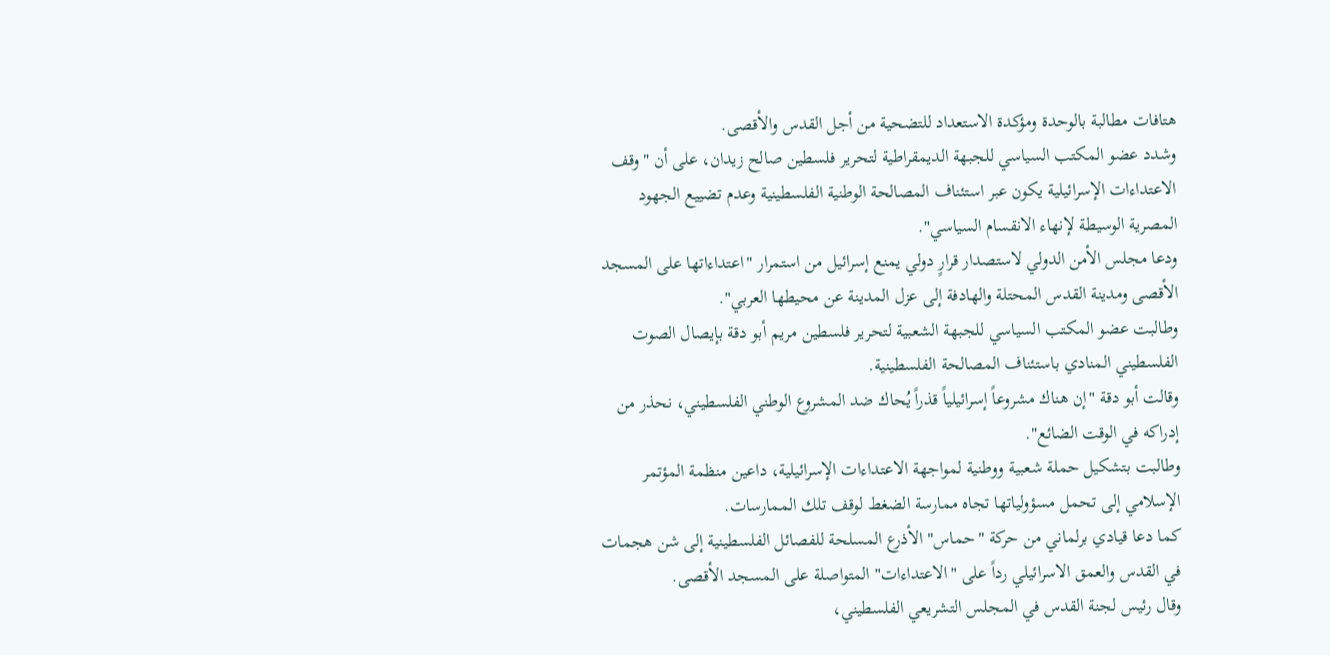هتافات مطالبة بالوحدة ومؤكدة الاستعداد للتضحية من أجل القدس والأقصى.
وشدد عضو المكتب السياسي للجبهة الديمقراطية لتحرير فلسطين صالح زيدان، على أن "وقف الاعتداءات الإسرائيلية يكون عبر استئناف المصالحة الوطنية الفلسطينية وعدم تضييع الجهود المصرية الوسيطة لإنهاء الانقسام السياسي".
ودعا مجلس الأمن الدولي لاستصدار قرارٍ دولي يمنع إسرائيل من استمرار "اعتداءاتها على المسجد الأقصى ومدينة القدس المحتلة والهادفة إلى عزل المدينة عن محيطها العربي".
وطالبت عضو المكتب السياسي للجبهة الشعبية لتحرير فلسطين مريم أبو دقة بإيصال الصوت الفلسطيني المنادي باستئناف المصالحة الفلسطينية.
وقالت أبو دقة "إن هناك مشروعاً إسرائيلياً قذراً يُحاك ضد المشروع الوطني الفلسطيني، نحذر من إدراكه في الوقت الضائع".
وطالبت بتشكيل حملة شعبية ووطنية لمواجهة الاعتداءات الإسرائيلية، داعين منظمة المؤتمر الإسلامي إلى تحمل مسؤولياتها تجاه ممارسة الضغط لوقف تلك الممارسات.
كما دعا قيادي برلماني من حركة "حماس" الأذرع المسلحة للفصائل الفلسطينية إلى شن هجمات في القدس والعمق الاسرائيلي رداً على "الاعتداءات" المتواصلة على المسجد الأقصى.
وقال رئيس لجنة القدس في المجلس التشريعي الفلسطيني،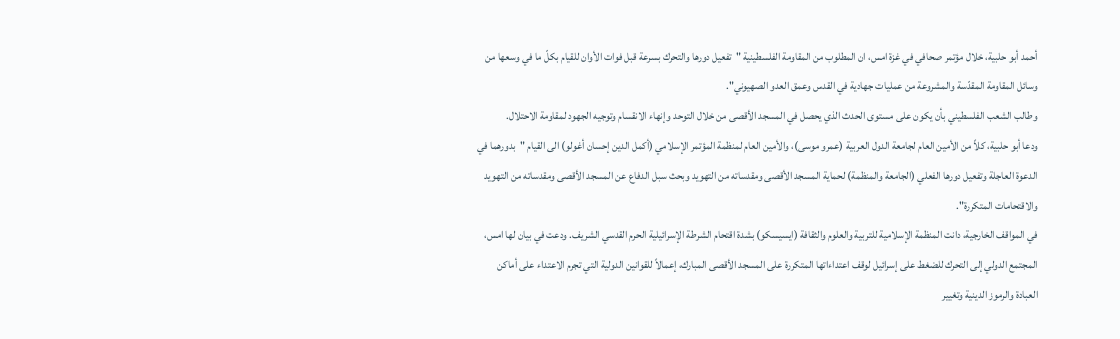أحمد أبو حلبية، خلال مؤتمر صحافي في غزة امس، ان المطلوب من المقاومة الفلسطينية "تفعيل دورها والتحرك بسرعة قبل فوات الأوان للقيام بكلّ ما في وسعها من وسائل المقاومة المقدّسة والمشروعة من عمليات جهادية في القدس وعمق العدو الصهيوني".
وطالب الشعب الفلسطيني بأن يكون على مستوى الحدث الذي يحصل في المسجد الأقصى من خلال التوحد وإنهاء الانقسام وتوجيه الجهود لمقاومة الاحتلال.
ودعا أبو حلبية، كلاً من الأمين العام لجامعة الدول العربية (عمرو موسى)، والأمين العام لمنظمة المؤتمر الإسلامي (أكمل الدين إحسان أغولو) الى القيام "بدورهما في الدعوة العاجلة وتفعيل دورها الفعلي (الجامعة والمنظمة) لحماية المسجد الأقصى ومقدساته من التهويد وبحث سبل الدفاع عن المسجد الأقصى ومقدساته من التهويد والاقتحامات المتكررة".
في المواقف الخارجية، دانت المنظمة الإسلامية للتربية والعلوم والثقافة (ايسيسكو) بشدة اقتحام الشرطة الإسرائيلية الحرم القدسي الشريف. ودعت في بيان لها امس، المجتمع الدولي إلى التحرك للضغط على إسرائيل لوقف اعتداءاتها المتكررة على المسجد الأقصى المبارك، إعمالاً للقوانين الدولية التي تجرم الاعتداء على أماكن العبادة والرموز الدينية وتغيير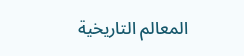المعالم التاريخية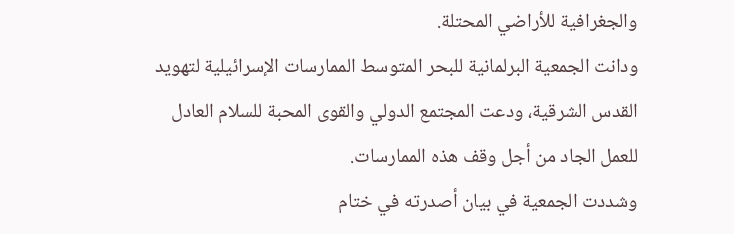والجغرافية للأراضي المحتلة.
ودانت الجمعية البرلمانية للبحر المتوسط الممارسات الإسرائيلية لتهويد القدس الشرقية، ودعت المجتمع الدولي والقوى المحبة للسلام العادل للعمل الجاد من أجل وقف هذه الممارسات.
وشددت الجمعية في بيان أصدرته في ختام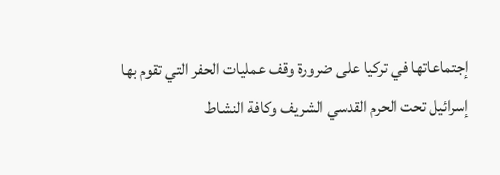إجتماعاتها في تركيا على ضرورة وقف عمليات الحفر التي تقوم بها إسرائيل تحت الحرم القدسي الشريف وكافة النشاط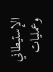الإستيطاني وعمليات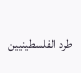طرد الفلسطينيين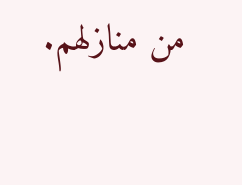من منازلهم.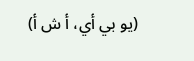(يو بي أي، أ ش أ)